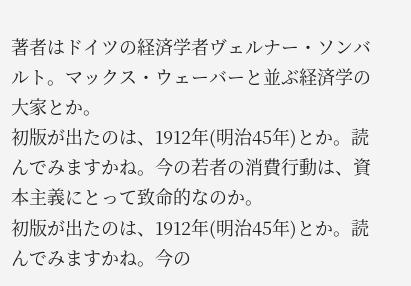著者はドイツの経済学者ヴェルナー・ソンバルト。マックス・ウェーバーと並ぶ経済学の大家とか。
初版が出たのは、1912年(明治45年)とか。読んでみますかね。今の若者の消費行動は、資本主義にとって致命的なのか。
初版が出たのは、1912年(明治45年)とか。読んでみますかね。今の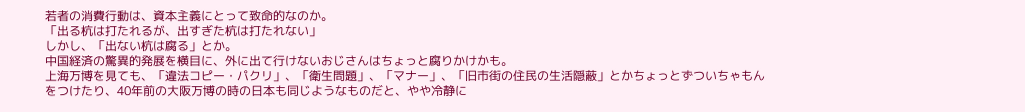若者の消費行動は、資本主義にとって致命的なのか。
「出る杭は打たれるが、出すぎた杭は打たれない」
しかし、「出ない杭は腐る」とか。
中国経済の驚異的発展を横目に、外に出て行けないおじさんはちょっと腐りかけかも。
上海万博を見ても、「違法コピー・パクリ」、「衛生問題」、「マナー」、「旧市街の住民の生活隠蔽」とかちょっとずついちゃもんをつけたり、40年前の大阪万博の時の日本も同じようなものだと、やや冷静に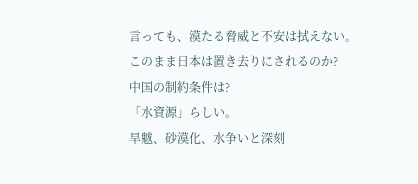言っても、漠たる脅威と不安は拭えない。
このまま日本は置き去りにされるのか?
中国の制約条件は?
「水資源」らしい。
旱魃、砂漠化、水争いと深刻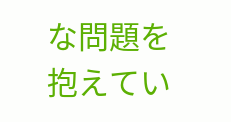な問題を抱えてい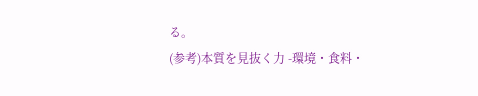る。
(参考)本質を見抜く力 -環境・食料・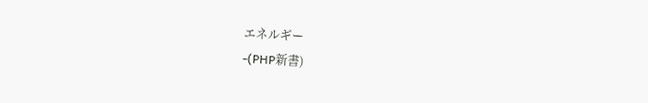エネルギー
-(PHP新書)